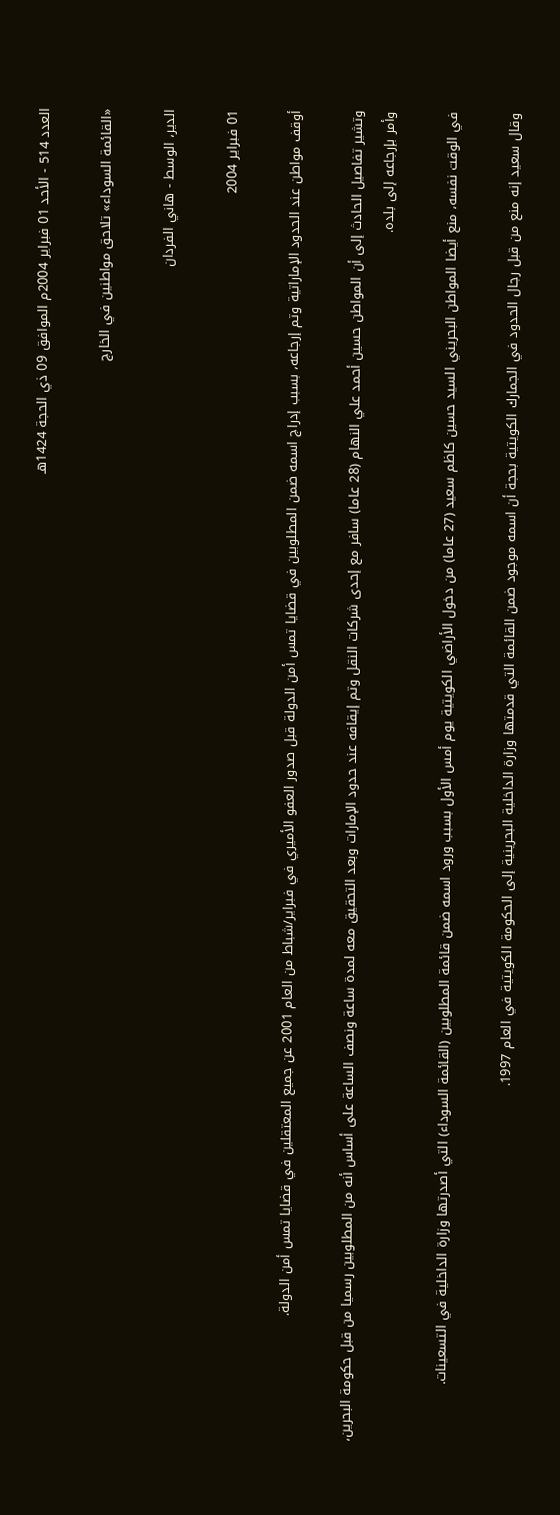العدد 514 - الأحد 01 فبراير 2004م الموافق 09 ذي الحجة 1424هـ

«القائمة السوداء» تلاحق مواطنين في الخارج

الدير، الوسط - هاني الفردان

01 فبراير 2004

أوقف مواطن عند الحدود الإماراتية وتم إرجاعه، بسبب إدراج اسمه ضمن المطلوبين في قضايا تمس أمن الدولة قبل صدور العفو الأميري في فبراير/شباط من العام 2001 عن جميع المعتقلين في قضايا تمس أمن الدولة.

وتشير تفاصيل الحادث إلى أن المواطن حسين أحمد علي النهام (28 عاما) سافر مع إحدى شركات النقل وتم إيقافه عند حدود الإمارات وبعد التحقيق معه لمدة ساعة ونصف الساعة على أساس أنه من المطلوبين رسميا من قبل حكومة البحرين، وأمر بإرجاعه إلى بلده.

في الوقت نفسه، منع أيضا المواطن البحريني السيد حسين كاظم سعيد (27 عاما) من دخول الأراضي الكويتية يوم أمس الأول بسبب ورود اسمه ضمن قائمة المطلوبين (القائمة السوداء) التي أصدرتها وزارة الداخلية في التسعينات.

وقال سعيد إنه منع من قبل رجال الحدود في الجمارك الكويتية بحجة أن اسمه موجود ضمن القائمة التي قدمتها وزارة الداخلية البحرينية إلى الحكومة الكويتية في العام 1997.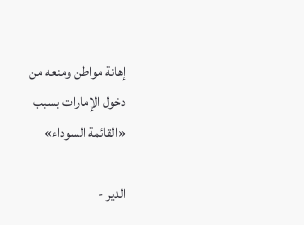إهانة مواطن ومنعه من دخول الإمارات بسبب «القائمة السوداء»

الدير -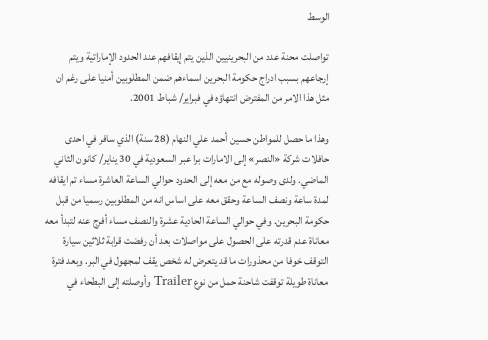الوسط

تواصلت محنة عدد من البحرينيين الذين يتم إيقافهم عند الحدود الإماراتية ويتم إرجاعهم بسبب ادراج حكومة البحرين اسماءهم ضمن المطلوبين أمنيا على رغم ان مثل هذا الامر من المفترض انتهاؤه في فبراير/ شباط 2001.

وهذا ما حصل للمواطن حسين أحمد علي النهام (28 سنة) الذي سافر في احدى حافلات شركة «النصر» إلى الامارات برا عبر السعودية في 30 يناير/ كانون الثاني الماضي. ولدى وصوله مع من معه إلى الحدود حوالي الساعة العاشرة مساء تم ايقافه لمدة ساعة ونصف الساعة وحقق معه على اساس انه من المطلوبين رسميا من قبل حكومة البحرين. وفي حوالي الساعة الحادية عشرة والنصف مساء أفرج عنه لتبدأ معه معاناة عدم قدرته على الحصول على مواصلات بعد أن رفضت قرابة ثلاثين سيارة التوقف خوفا من محذورات ما قد يتعرض له شخص يقف لمجهول في البر. وبعد فترة معاناة طويلة توقفت شاحنة حمل من نوع Trailer وأوصلته إلى البطحاء في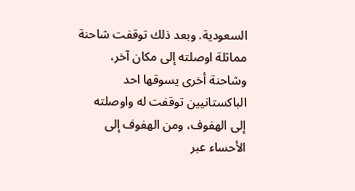السعودية. وبعد ذلك توقفت شاحنة مماثلة اوصلته إلى مكان آخر، وشاحنة أخرى يسوقها احد الباكستانيين توقفت له واوصلته إلى الهفوف، ومن الهفوف إلى الأحساء عبر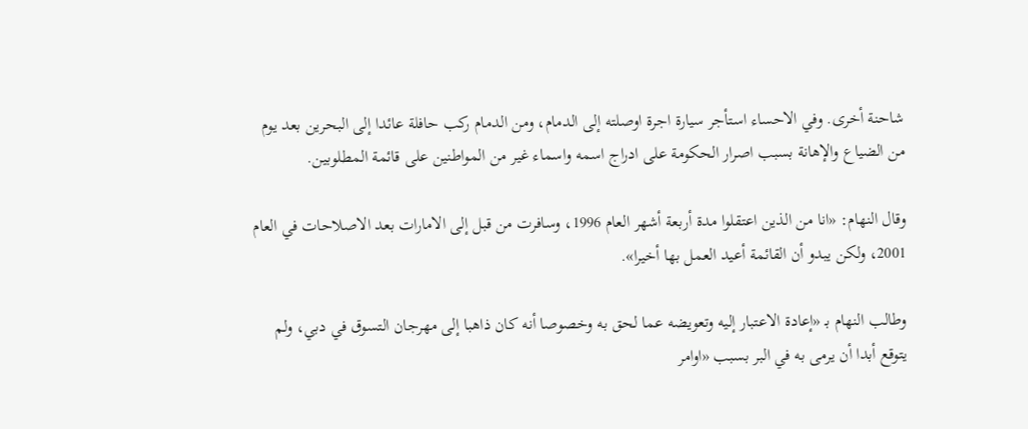شاحنة أخرى. وفي الاحساء استأجر سيارة اجرة اوصلته إلى الدمام، ومن الدمام ركب حافلة عائدا إلى البحرين بعد يوم من الضياع والإهانة بسبب اصرار الحكومة على ادراج اسمه واسماء غير من المواطنين على قائمة المطلوبين.

وقال النهام: «انا من الذين اعتقلوا مدة أربعة أشهر العام 1996، وسافرت من قبل إلى الامارات بعد الاصلاحات في العام 2001، ولكن يبدو أن القائمة أعيد العمل بها أخيرا».

وطالب النهام بـ «إعادة الاعتبار إليه وتعويضه عما لحق به وخصوصا أنه كان ذاهبا إلى مهرجان التسوق في دبي، ولم يتوقع أبدا أن يرمى به في البر بسبب «اوامر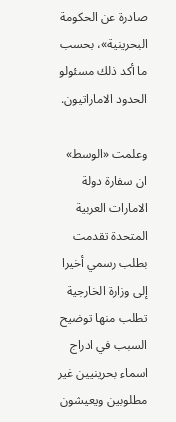صادرة عن الحكومة البحرينية»، بحسب ما أكد ذلك مسئولو الحدود الاماراتيون.

وعلمت «الوسط» ان سفارة دولة الامارات العربية المتحدة تقدمت بطلب رسمي أخيرا إلى وزارة الخارجية تطلب منها توضيح السبب في ادراج اسماء بحرينيين غير مطلوبين ويعيشون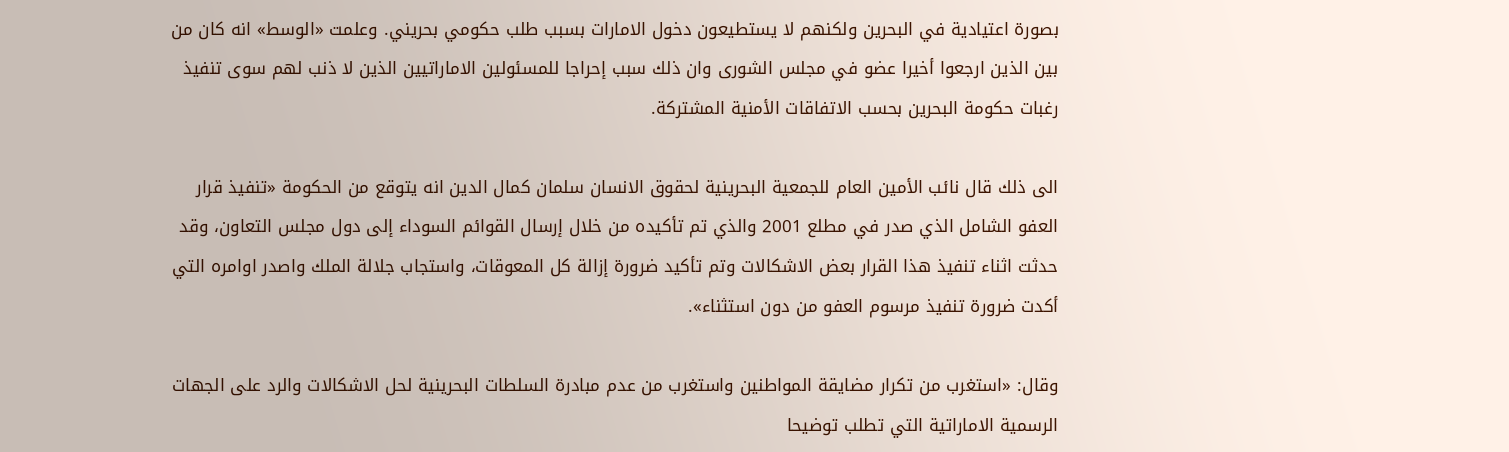بصورة اعتيادية في البحرين ولكنهم لا يستطيعون دخول الامارات بسبب طلب حكومي بحريني. وعلمت «الوسط» انه كان من بين الذين ارجعوا أخيرا عضو في مجلس الشورى وان ذلك سبب إحراجا للمسئولين الاماراتيين الذين لا ذنب لهم سوى تنفيذ رغبات حكومة البحرين بحسب الاتفاقات الأمنية المشتركة.

الى ذلك قال نائب الأمين العام للجمعية البحرينية لحقوق الانسان سلمان كمال الدين انه يتوقع من الحكومة «تنفيذ قرار العفو الشامل الذي صدر في مطلع 2001 والذي تم تأكيده من خلال إرسال القوائم السوداء إلى دول مجلس التعاون، وقد حدثت اثناء تنفيذ هذا القرار بعض الاشكالات وتم تأكيد ضرورة إزالة كل المعوقات، واستجاب جلالة الملك واصدر اوامره التي أكدت ضرورة تنفيذ مرسوم العفو من دون استثناء».

وقال: «استغرب من تكرار مضايقة المواطنين واستغرب من عدم مبادرة السلطات البحرينية لحل الاشكالات والرد على الجهات الرسمية الاماراتية التي تطلب توضيحا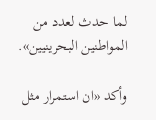لما حدث لعدد من المواطنين البحرينيين».

وأكد «ان استمرار مثل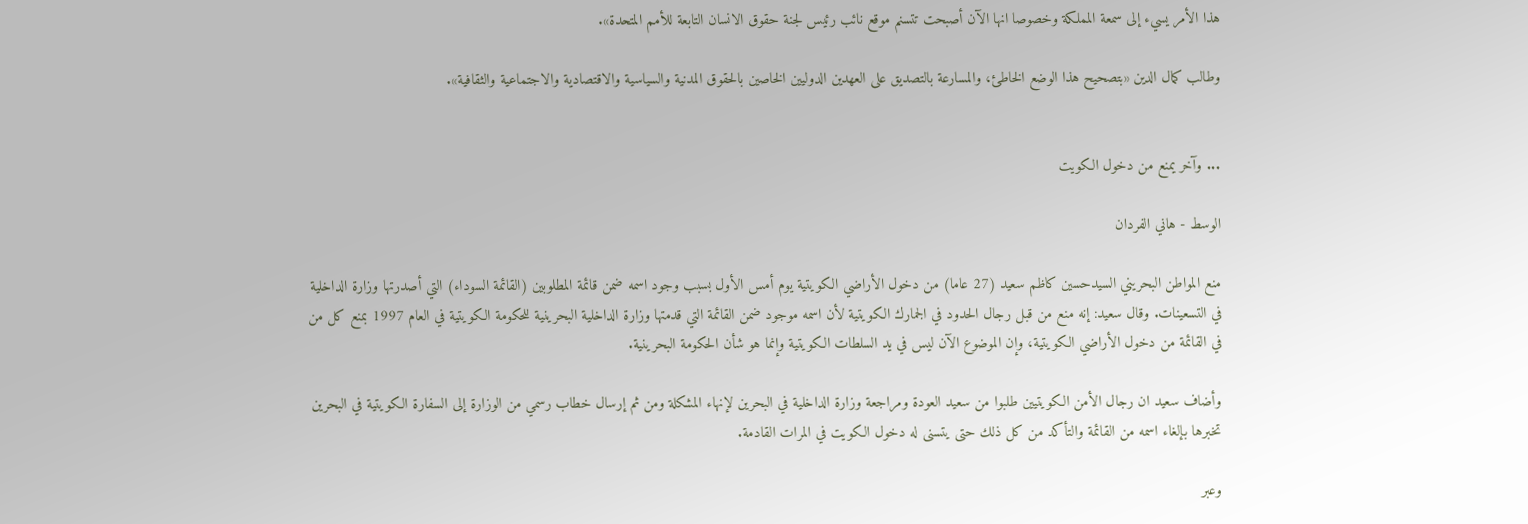هذا الأمر يسيء إلى سمعة المملكة وخصوصا انها الآن أصبحت تتسنم موقع نائب رئيس لجنة حقوق الانسان التابعة للأمم المتحدة».

وطالب كمال الدين «بتصحيح هذا الوضع الخاطئ، والمسارعة بالتصديق على العهدين الدوليين الخاصين بالحقوق المدنية والسياسية والاقتصادية والاجتماعية والثقافية».


... وآخر يمنع من دخول الكويت

الوسط - هاني الفردان

منع المواطن البحريني السيدحسين كاظم سعيد (27 عاما) من دخول الأراضي الكويتية يوم أمس الأول بسبب وجود اسمه ضمن قائمة المطلوبين (القائمة السوداء) التي أصدرتها وزارة الداخلية في التسعينات. وقال سعيد: إنه منع من قبل رجال الحدود في الجمارك الكويتية لأن اسمه موجود ضمن القائمة التي قدمتها وزارة الداخلية البحرينية للحكومة الكويتية في العام 1997 بمنع كل من في القائمة من دخول الأراضي الكويتية، وإن الموضوع الآن ليس في يد السلطات الكويتية وإنما هو شأن الحكومة البحرينية.

وأضاف سعيد ان رجال الأمن الكويتيين طلبوا من سعيد العودة ومراجعة وزارة الداخلية في البحرين لإنهاء المشكلة ومن ثم إرسال خطاب رسمي من الوزارة إلى السفارة الكويتية في البحرين تخبرها بإلغاء اسمه من القائمة والتأكد من كل ذلك حتى يتسنى له دخول الكويت في المرات القادمة.

وعبر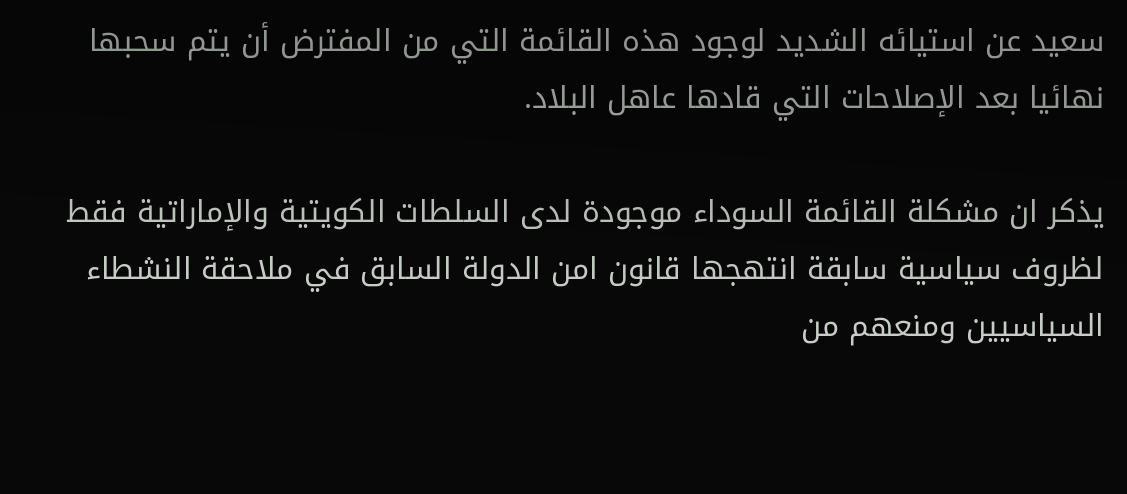سعيد عن استيائه الشديد لوجود هذه القائمة التي من المفترض أن يتم سحبها نهائيا بعد الإصلاحات التي قادها عاهل البلاد.

يذكر ان مشكلة القائمة السوداء موجودة لدى السلطات الكويتية والإماراتية فقط لظروف سياسية سابقة انتهجها قانون امن الدولة السابق في ملاحقة النشطاء السياسيين ومنعهم من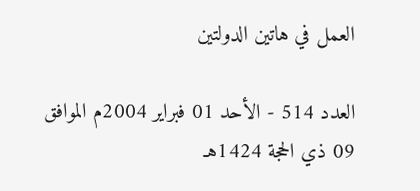العمل في هاتين الدولتين

العدد 514 - الأحد 01 فبراير 2004م الموافق 09 ذي الحجة 1424هـ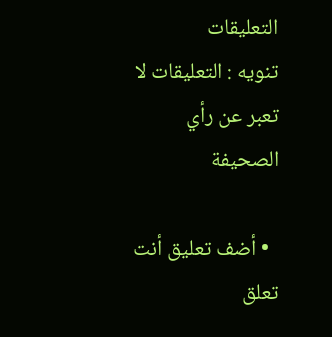التعليقات
تنويه : التعليقات لا تعبر عن رأي الصحيفة

  • أضف تعليق أنت تعلق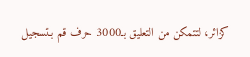كزائر، لتتمكن من التعليق بـ3000 حرف قم بـتسجيل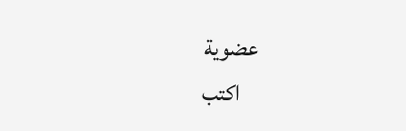عضوية
    اكتب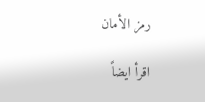رمز الأمان

اقرأ ايضاً